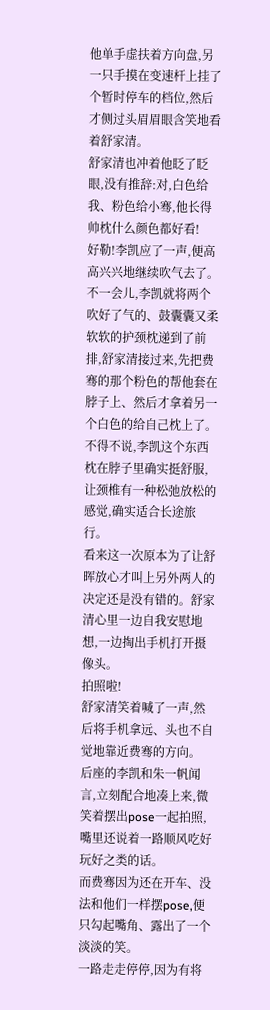他单手虚扶着方向盘,另一只手摸在变速杆上挂了个暂时停车的档位,然后才侧过头眉眉眼含笑地看着舒家清。
舒家清也冲着他眨了眨眼,没有推辞:对,白色给我、粉色给小骞,他长得帅枕什么颜色都好看!
好勒!李凯应了一声,便高高兴兴地继续吹气去了。
不一会儿,李凯就将两个吹好了气的、鼓囊囊又柔软软的护颈枕递到了前排,舒家清接过来,先把费骞的那个粉色的帮他套在脖子上、然后才拿着另一个白色的给自己枕上了。
不得不说,李凯这个东西枕在脖子里确实挺舒服,让颈椎有一种松弛放松的感觉,确实适合长途旅行。
看来这一次原本为了让舒晖放心才叫上另外两人的决定还是没有错的。舒家清心里一边自我安慰地想,一边掏出手机打开摄像头。
拍照啦!
舒家清笑着喊了一声,然后将手机拿远、头也不自觉地靠近费骞的方向。
后座的李凯和朱一帆闻言,立刻配合地凑上来,微笑着摆出pose一起拍照,嘴里还说着一路顺风吃好玩好之类的话。
而费骞因为还在开车、没法和他们一样摆pose,便只勾起嘴角、露出了一个淡淡的笑。
一路走走停停,因为有将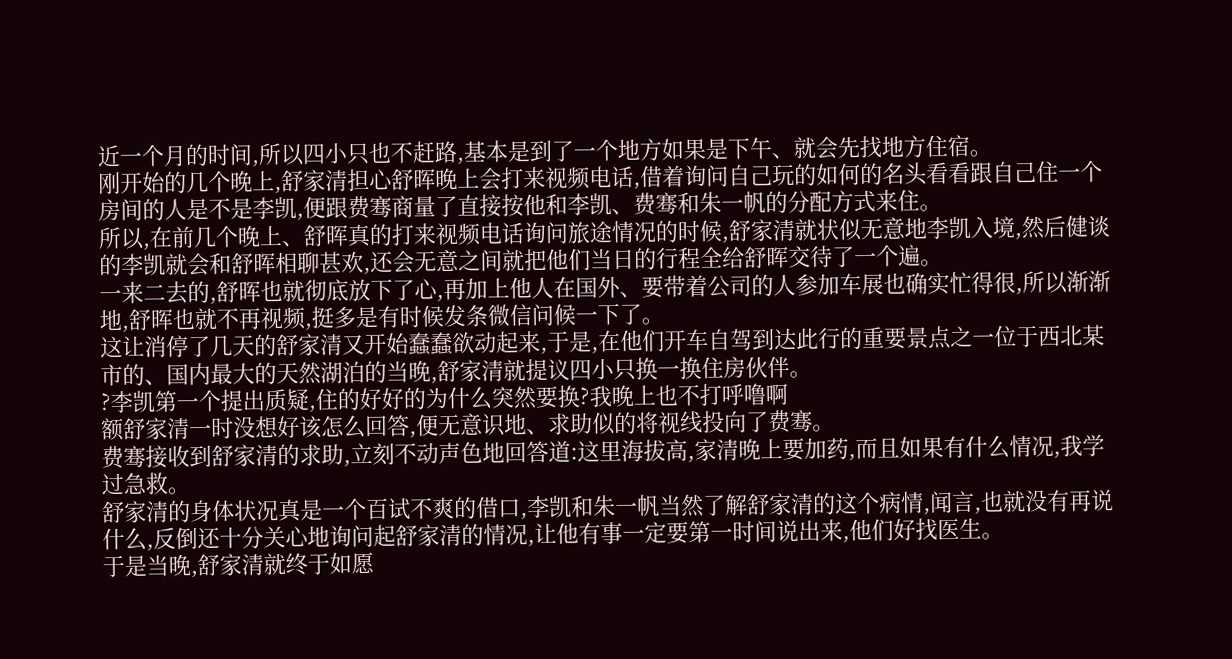近一个月的时间,所以四小只也不赶路,基本是到了一个地方如果是下午、就会先找地方住宿。
刚开始的几个晚上,舒家清担心舒晖晚上会打来视频电话,借着询问自己玩的如何的名头看看跟自己住一个房间的人是不是李凯,便跟费骞商量了直接按他和李凯、费骞和朱一帆的分配方式来住。
所以,在前几个晚上、舒晖真的打来视频电话询问旅途情况的时候,舒家清就状似无意地李凯入境,然后健谈的李凯就会和舒晖相聊甚欢,还会无意之间就把他们当日的行程全给舒晖交待了一个遍。
一来二去的,舒晖也就彻底放下了心,再加上他人在国外、要带着公司的人参加车展也确实忙得很,所以渐渐地,舒晖也就不再视频,挺多是有时候发条微信问候一下了。
这让消停了几天的舒家清又开始蠢蠢欲动起来,于是,在他们开车自驾到达此行的重要景点之一位于西北某市的、国内最大的天然湖泊的当晚,舒家清就提议四小只换一换住房伙伴。
?李凯第一个提出质疑,住的好好的为什么突然要换?我晚上也不打呼噜啊
额舒家清一时没想好该怎么回答,便无意识地、求助似的将视线投向了费骞。
费骞接收到舒家清的求助,立刻不动声色地回答道:这里海拔高,家清晚上要加药,而且如果有什么情况,我学过急救。
舒家清的身体状况真是一个百试不爽的借口,李凯和朱一帆当然了解舒家清的这个病情,闻言,也就没有再说什么,反倒还十分关心地询问起舒家清的情况,让他有事一定要第一时间说出来,他们好找医生。
于是当晚,舒家清就终于如愿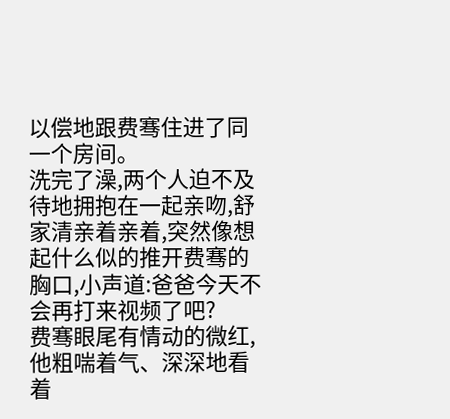以偿地跟费骞住进了同一个房间。
洗完了澡,两个人迫不及待地拥抱在一起亲吻,舒家清亲着亲着,突然像想起什么似的推开费骞的胸口,小声道:爸爸今天不会再打来视频了吧?
费骞眼尾有情动的微红,他粗喘着气、深深地看着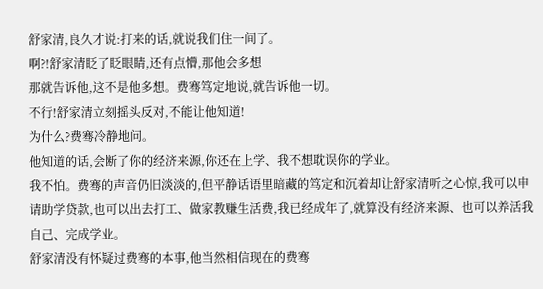舒家清,良久才说:打来的话,就说我们住一间了。
啊?!舒家清眨了眨眼睛,还有点懵,那他会多想
那就告诉他,这不是他多想。费骞笃定地说,就告诉他一切。
不行!舒家清立刻摇头反对,不能让他知道!
为什么?费骞冷静地问。
他知道的话,会断了你的经济来源,你还在上学、我不想耽误你的学业。
我不怕。费骞的声音仍旧淡淡的,但平静话语里暗藏的笃定和沉着却让舒家清听之心惊,我可以申请助学贷款,也可以出去打工、做家教赚生活费,我已经成年了,就算没有经济来源、也可以养活我自己、完成学业。
舒家清没有怀疑过费骞的本事,他当然相信现在的费骞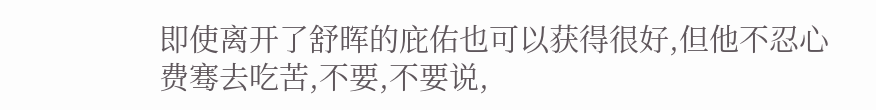即使离开了舒晖的庇佑也可以获得很好,但他不忍心费骞去吃苦,不要,不要说,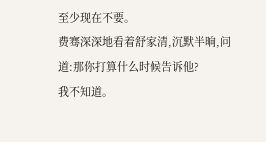至少现在不要。
费骞深深地看着舒家清,沉默半晌,问道:那你打算什么时候告诉他?
我不知道。